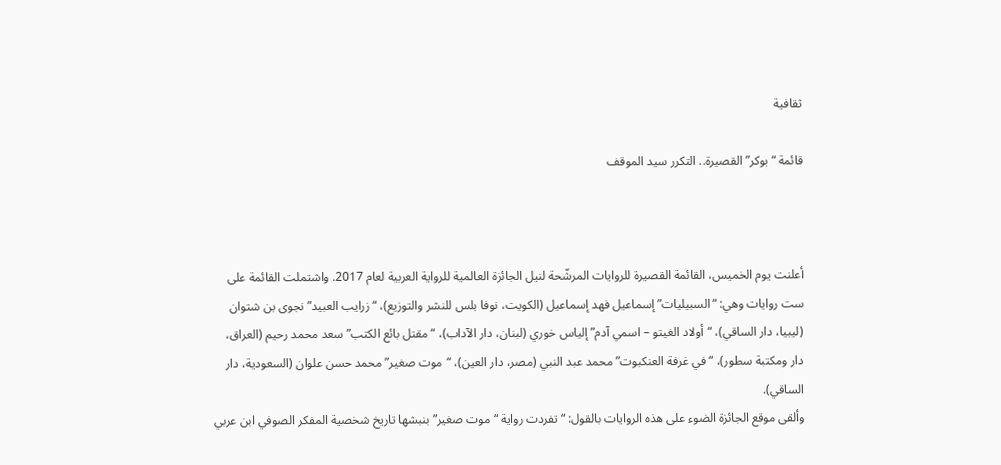ثقافية

قائمة “بوكر” القصيرة.. التكرر سيد الموقف



أعلنت يوم الخميس، القائمة القصيرة للروايات المرشّحة لنيل الجائزة العالمية للرواية العربية لعام 2017. واشتملت القائمة على ست روايات وهي: “السبيليات” إسماعيل فهد إسماعيل (الكويت، نوفا بلس للنشر والتوزيع)، “زرايب العبيد” نجوى بن شتوان (ليبيا، دار الساقي)، “أولاد الغيتو – اسمي آدم” إلياس خوري (لبنان، دار الآداب)، “مقتل بائع الكتب” سعد محمد رحيم (العراق، دار ومكتبة سطور)، “في غرفة العنكبوت” محمد عبد النبي (مصر، دار العين)، “موت صغير” محمد حسن علوان (السعودية، دار الساقي).
وألقى موقع الجائزة الضوء على هذه الروايات بالقول: “تفردت رواية “موت صغير” بنبشها تاريخ شخصية المفكر الصوفي ابن عربي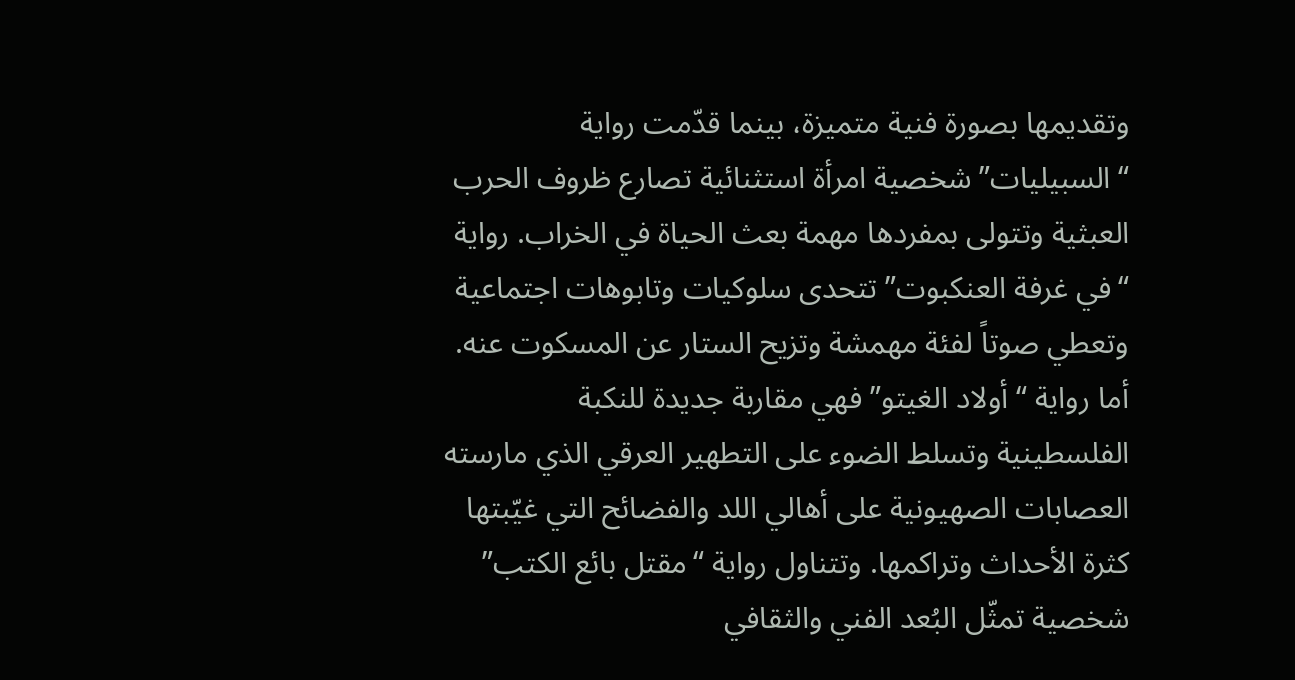وتقديمها بصورة فنية متميزة، بينما قدّمت رواية “السبيليات” شخصية امرأة استثنائية تصارع ظروف الحرب العبثية وتتولى بمفردها مهمة بعث الحياة في الخراب. رواية “في غرفة العنكبوت” تتحدى سلوكيات وتابوهات اجتماعية وتعطي صوتاً لفئة مهمشة وتزيح الستار عن المسكوت عنه. أما رواية “أولاد الغيتو” فهي مقاربة جديدة للنكبة الفلسطينية وتسلط الضوء على التطهير العرقي الذي مارسته العصابات الصهيونية على أهالي اللد والفضائح التي غيّبتها كثرة الأحداث وتراكمها. وتتناول رواية “مقتل بائع الكتب” شخصية تمثّل البُعد الفني والثقافي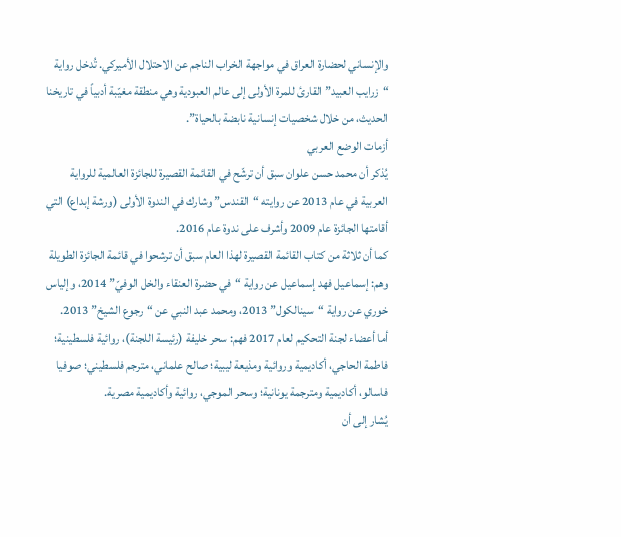والإنساني لحضارة العراق في مواجهة الخراب الناجم عن الاحتلال الأميركي. تُدخل رواية “زرايب العبيد” القارئ للمرة الأولى إلى عالم العبودية وهي منطقة مغيّبة أدبياً في تاريخنا الحديث، من خلال شخصيات إنسانية نابضة بالحياة”.
أزمات الوضع العربي
يُذكر أن محمد حسن علوان سبق أن ترشّح في القائمة القصيرة للجائزة العالمية للرواية العربية في عام 2013 عن روايته “القندس” وشارك في الندوة الأولى (ورشة إبداع) التي أقامتها الجائزة عام 2009 وأشرف على ندوة عام 2016.
كما أن ثلاثة من كتاب القائمة القصيرة لهذا العام سبق أن ترشحوا في قائمة الجائزة الطويلة وهم: إسماعيل فهد إسماعيل عن رواية “في حضرة العنقاء والخل الوفيّ” 2014، وإلياس خوري عن رواية “سينالكول” 2013، ومحمد عبد النبي عن “رجوع الشيخ” 2013.
أما أعضاء لجنة التحكيم لعام 2017 فهم: سحر خليفة (رئيسة اللجنة)، روائية فلسطينية؛ فاطمة الحاجي، أكاديمية وروائية ومذيعة ليبية؛ صالح علماني، مترجم فلسطيني؛ صوفيا فاسالو، أكاديمية ومترجمة يونانية؛ وسحر الموجي، روائية وأكاديمية مصرية.
يُشار إلى أن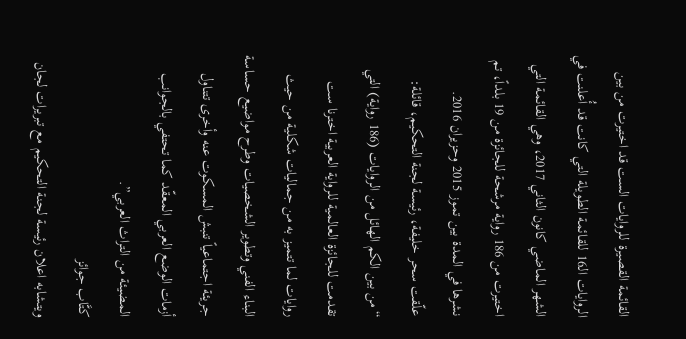القائمة القصيرة للروايات الست قد اختيرت من بين الروايات الـ16 للقائمة الطويلة التي كانت قد أُعلنت في الشهر الماضي كانون الثاني 2017، وهي القائمة التي اختيرت من 186 رواية مرشحة للجائزة من 19 بلداً، تم نشرها في المدة بين تموز 2015 وحزيران 2016.
علّقت سحر خليفة، رئيسة لجنة التحكيم، قائلة: “من بين الكم الهائل من الروايات (186 رواية) التي تقدمت للجائزة العالمية للرواية العربية اخترنا ست روايات لما تتميز به من جماليات شكلية من حيث البناء الفني وتطوير الشخصيات وطرح مواضيع حساسة جريئة اجتماعياً تنبش المسكوت عنه وأخرى تتناول أزمات الوضع العربي المعقّد كما تحتفي بالجوانب المضيئة من التراث العربي”.
كتَّاب جوائز
ويتشابه اعلان رئيسة لجنة التحكيم مع تبريرات لجان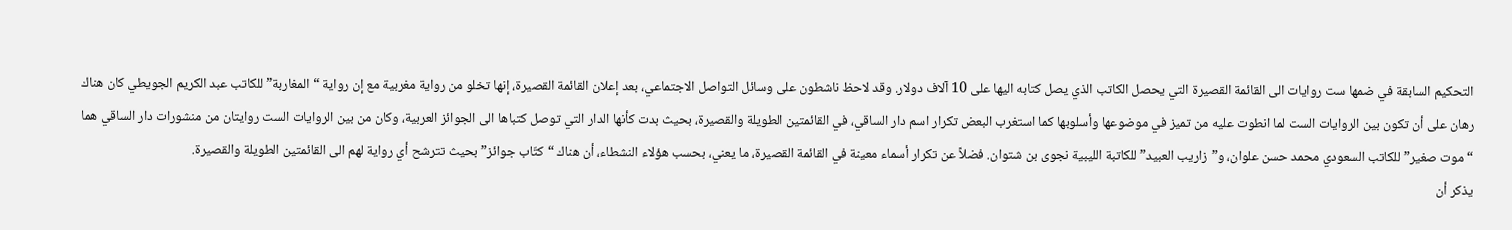التحكيم السابقة في ضمها ست روايات الى القائمة القصيرة التي يحصل الكاتب الذي يصل كتابه اليها على 10 آلاف دولار. وقد لاحظ ناشطون على وسائل التواصل الاجتماعي، بعد إعلان القائمة القصيرة، إنها تخلو من رواية مغربية مع إن رواية “المغاربة” للكاتب عبد الكريم الجويطي كان هناك رهان على أن تكون بين الروايات الست لما انطوت عليه من تميز في موضوعها وأسلوبها كما استغرب البعض تكرار اسم دار الساقي، في القائمتين الطويلة والقصيرة، بحيث بدت كأنها الدار التي توصل كتباها الى الجوائز العربية، وكان من بين الروايات الست روايتان من منشورات دار الساقي هما “موت صغير” للكاتب السعودي محمد حسن علوان، و”زاريب العبيد” للكاتبة الليبية نجوى بن شتوان. فضلاً عن تكرار أسماء معينة في القائمة القصيرة، ما يعني، بحسب هؤلاء النشطاء، أن هناك “كتّاب جوائز” بحيث تترشح أي رواية لهم الى القائمتين الطويلة والقصيرة.
يذكر أن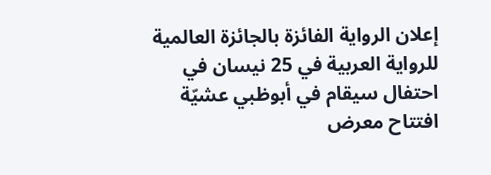إعلان الرواية الفائزة بالجائزة العالمية للرواية العربية في 25 نيسان في احتفال سيقام في أبوظبي عشيّة افتتاح معرض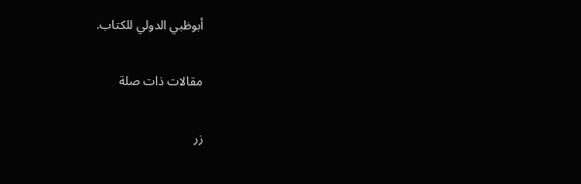أبوظبي الدولي للكتاب.

مقالات ذات صلة

زر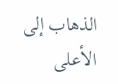الذهاب إلى الأعلى